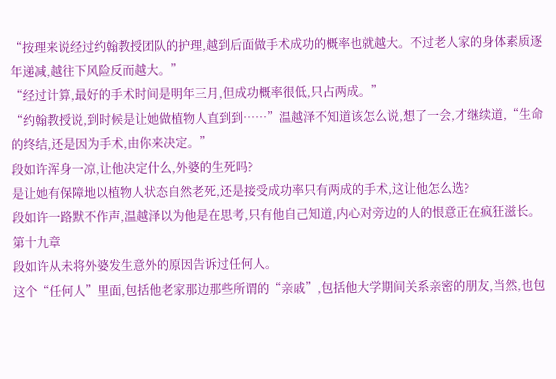“按理来说经过约翰教授团队的护理,越到后面做手术成功的概率也就越大。不过老人家的身体素质逐年递减,越往下风险反而越大。”
“经过计算,最好的手术时间是明年三月,但成功概率很低,只占两成。”
“约翰教授说,到时候是让她做植物人直到到……”温越泽不知道该怎么说,想了一会,才继续道,“生命的终结,还是因为手术,由你来决定。”
段如许浑身一凉,让他决定什么,外婆的生死吗?
是让她有保障地以植物人状态自然老死,还是接受成功率只有两成的手术,这让他怎么选?
段如许一路默不作声,温越泽以为他是在思考,只有他自己知道,内心对旁边的人的恨意正在疯狂滋长。
第十九章
段如许从未将外婆发生意外的原因告诉过任何人。
这个“任何人”里面,包括他老家那边那些所谓的“亲戚”,包括他大学期间关系亲密的朋友,当然,也包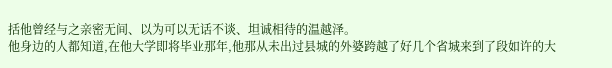括他曾经与之亲密无间、以为可以无话不谈、坦诚相待的温越泽。
他身边的人都知道,在他大学即将毕业那年,他那从未出过县城的外婆跨越了好几个省城来到了段如许的大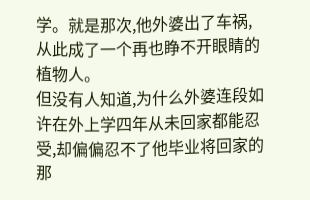学。就是那次,他外婆出了车祸,从此成了一个再也睁不开眼睛的植物人。
但没有人知道,为什么外婆连段如许在外上学四年从未回家都能忍受,却偏偏忍不了他毕业将回家的那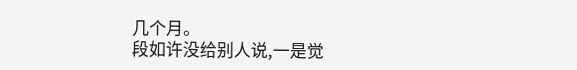几个月。
段如许没给别人说,一是觉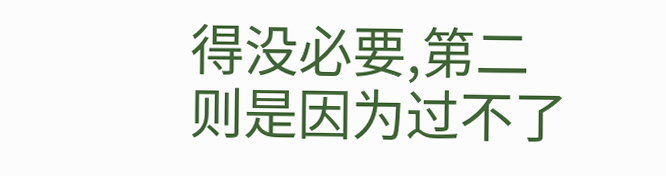得没必要,第二则是因为过不了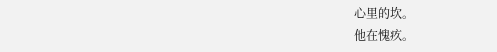心里的坎。
他在愧疚。